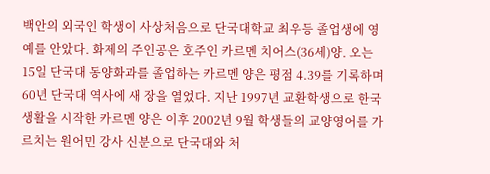백안의 외국인 학생이 사상처음으로 단국대학교 최우등 졸업생에 영예를 안았다. 화제의 주인공은 호주인 카르멘 치어스(36세)양. 오는 15일 단국대 동양화과를 졸업하는 카르멘 양은 평점 4.39를 기록하며 60년 단국대 역사에 새 장을 열었다. 지난 1997년 교환학생으로 한국생활을 시작한 카르멘 양은 이후 2002년 9월 학생들의 교양영어를 가르치는 원어민 강사 신분으로 단국대와 처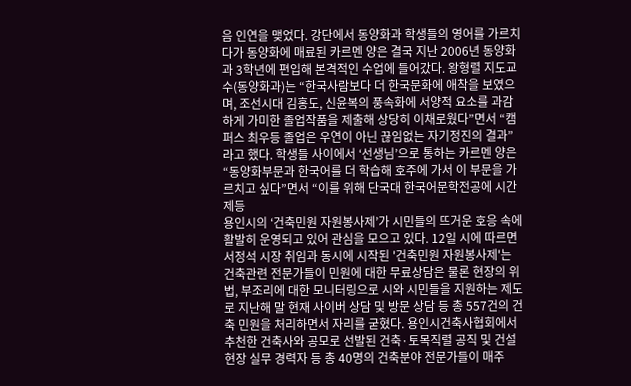음 인연을 맺었다. 강단에서 동양화과 학생들의 영어를 가르치다가 동양화에 매료된 카르멘 양은 결국 지난 2006년 동양화과 3학년에 편입해 본격적인 수업에 들어갔다. 왕형렬 지도교수(동양화과)는 “한국사람보다 더 한국문화에 애착을 보였으며, 조선시대 김홍도, 신윤복의 풍속화에 서양적 요소를 과감하게 가미한 졸업작품을 제출해 상당히 이채로웠다”면서 “캠퍼스 최우등 졸업은 우연이 아닌 끊임없는 자기정진의 결과”라고 했다. 학생들 사이에서 ‘선생님’으로 통하는 카르멘 양은 “동양화부문과 한국어를 더 학습해 호주에 가서 이 부문을 가르치고 싶다”면서 “이를 위해 단국대 한국어문학전공에 시간제등
용인시의 ‘건축민원 자원봉사제’가 시민들의 뜨거운 호응 속에 활발히 운영되고 있어 관심을 모으고 있다. 12일 시에 따르면 서정석 시장 취임과 동시에 시작된 '건축민원 자원봉사제'는 건축관련 전문가들이 민원에 대한 무료상담은 물론 현장의 위법, 부조리에 대한 모니터링으로 시와 시민들을 지원하는 제도로 지난해 말 현재 사이버 상담 및 방문 상담 등 총 557건의 건축 민원을 처리하면서 자리를 굳혔다. 용인시건축사협회에서 추천한 건축사와 공모로 선발된 건축·토목직렬 공직 및 건설현장 실무 경력자 등 총 40명의 건축분야 전문가들이 매주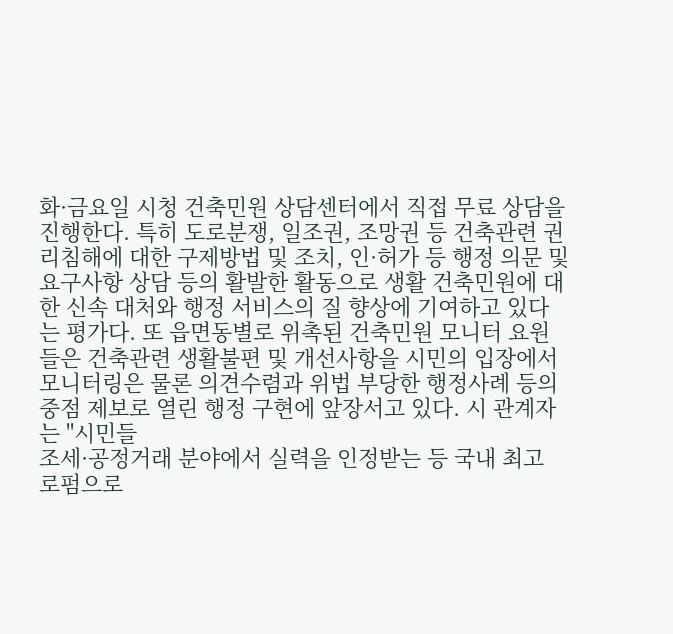화·금요일 시청 건축민원 상담센터에서 직접 무료 상담을 진행한다. 특히 도로분쟁, 일조권, 조망권 등 건축관련 권리침해에 대한 구제방법 및 조치, 인·허가 등 행정 의문 및 요구사항 상담 등의 활발한 활동으로 생활 건축민원에 대한 신속 대처와 행정 서비스의 질 향상에 기여하고 있다는 평가다. 또 읍면동별로 위촉된 건축민원 모니터 요원들은 건축관련 생활불편 및 개선사항을 시민의 입장에서 모니터링은 물론 의견수렴과 위법 부당한 행정사례 등의 중점 제보로 열린 행정 구현에 앞장서고 있다. 시 관계자는 "시민들
조세·공정거래 분야에서 실력을 인정받는 등 국내 최고 로펌으로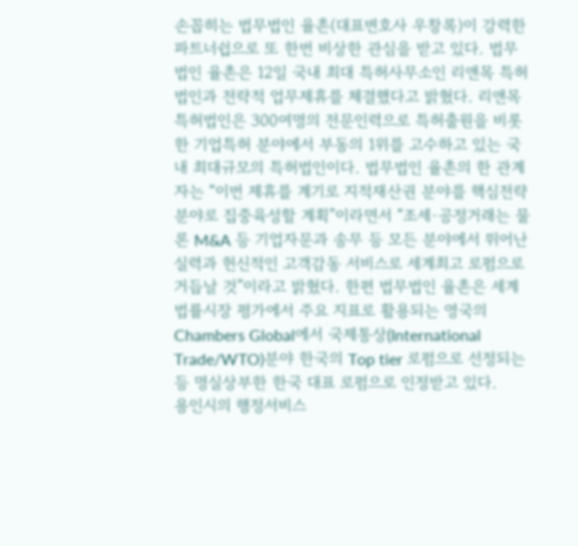손꼽히는 법무법인 율촌(대표변호사 우창록)이 강력한 파트너쉽으로 또 한번 비상한 관심을 받고 있다. 법무법인 율촌은 12일 국내 최대 특허사무소인 리앤목 특허법인과 전략적 업무제휴를 체결했다고 밝혔다. 리앤목 특허법인은 300여명의 전문인력으로 특허출원을 비롯한 기업특허 분야에서 부동의 1위를 고수하고 있는 국내 최대규모의 특허법인이다. 법무법인 율촌의 한 관계자는 “이번 제휴를 계기로 지적재산권 분야를 핵심전략분야로 집중육성할 계획”이라면서 “조세·공정거래는 물론 M&A 등 기업자문과 송무 등 모든 분야에서 뛰어난 실력과 헌신적인 고객감동 서비스로 세계최고 로펌으로 거듭날 것”이라고 밝혔다. 한편 법무법인 율촌은 세계 법률시장 평가에서 주요 지표로 활용되는 영국의 Chambers Global에서 국제통상(International Trade/WTO)분야 한국의 Top tier 로펌으로 선정되는 등 명실상부한 한국 대표 로펌으로 인정받고 있다.
용인시의 행정서비스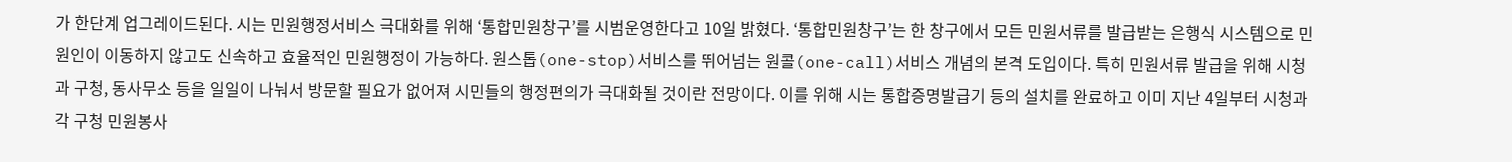가 한단계 업그레이드된다. 시는 민원행정서비스 극대화를 위해 ‘통합민원창구’를 시범운영한다고 10일 밝혔다. ‘통합민원창구’는 한 창구에서 모든 민원서류를 발급받는 은행식 시스템으로 민원인이 이동하지 않고도 신속하고 효율적인 민원행정이 가능하다. 원스톱(one-stop)서비스를 뛰어넘는 원콜(one-call)서비스 개념의 본격 도입이다. 특히 민원서류 발급을 위해 시청과 구청, 동사무소 등을 일일이 나눠서 방문할 필요가 없어져 시민들의 행정편의가 극대화될 것이란 전망이다. 이를 위해 시는 통합증명발급기 등의 설치를 완료하고 이미 지난 4일부터 시청과 각 구청 민원봉사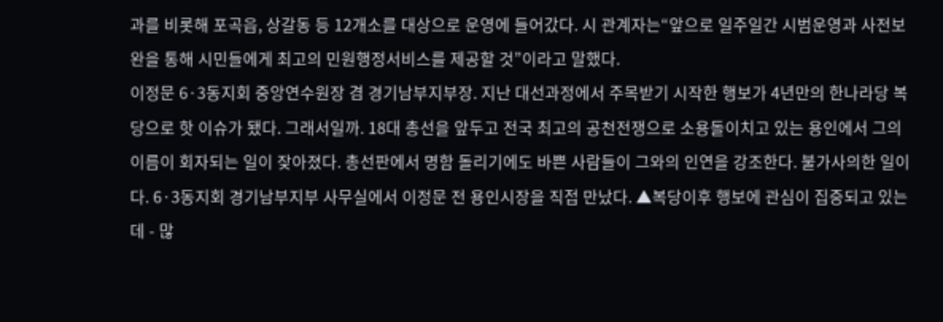과를 비롯해 포곡읍, 상갈동 등 12개소를 대상으로 운영에 들어갔다. 시 관계자는“앞으로 일주일간 시범운영과 사전보완을 통해 시민들에게 최고의 민원행정서비스를 제공할 것”이라고 말했다.
이정문 6·3동지회 중앙연수원장 겸 경기남부지부장. 지난 대선과정에서 주목받기 시작한 행보가 4년만의 한나라당 복당으로 핫 이슈가 됐다. 그래서일까. 18대 총선을 앞두고 전국 최고의 공천전쟁으로 소용돌이치고 있는 용인에서 그의 이름이 회자되는 일이 잦아졌다. 총선판에서 명함 돌리기에도 바쁜 사람들이 그와의 인연을 강조한다. 불가사의한 일이다. 6·3동지회 경기남부지부 사무실에서 이정문 전 용인시장을 직접 만났다. ▲복당이후 행보에 관심이 집중되고 있는데 - 많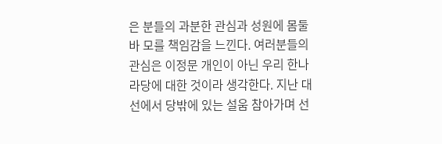은 분들의 과분한 관심과 성원에 몸둘바 모를 책임감을 느낀다. 여러분들의 관심은 이정문 개인이 아닌 우리 한나라당에 대한 것이라 생각한다. 지난 대선에서 당밖에 있는 설움 참아가며 선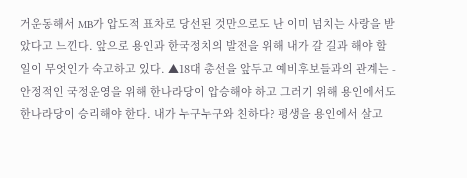거운동해서 MB가 압도적 표차로 당선된 것만으로도 난 이미 넘치는 사랑을 받았다고 느낀다. 앞으로 용인과 한국정치의 발전을 위해 내가 갈 길과 해야 할 일이 무엇인가 숙고하고 있다. ▲18대 총선을 앞두고 예비후보들과의 관계는 - 안정적인 국정운영을 위해 한나라당이 압승해야 하고 그러기 위해 용인에서도 한나라당이 승리해야 한다. 내가 누구누구와 친하다? 평생을 용인에서 살고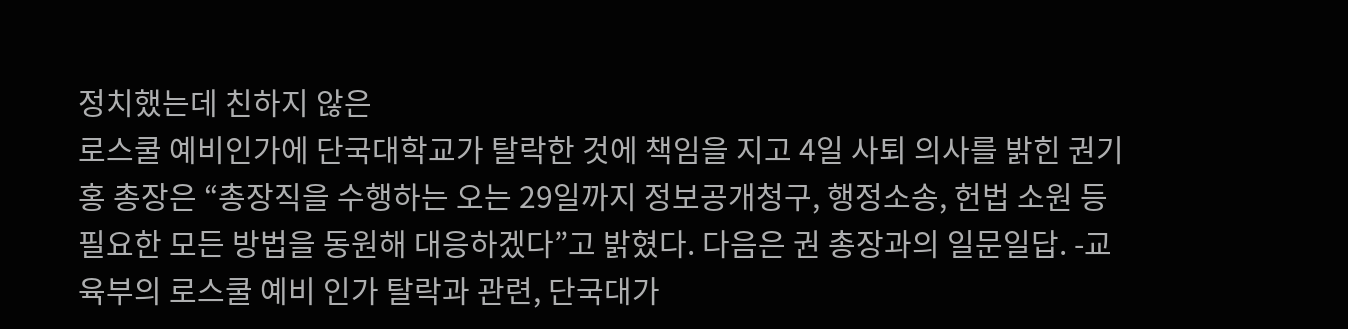정치했는데 친하지 않은
로스쿨 예비인가에 단국대학교가 탈락한 것에 책임을 지고 4일 사퇴 의사를 밝힌 권기홍 총장은 “총장직을 수행하는 오는 29일까지 정보공개청구, 행정소송, 헌법 소원 등 필요한 모든 방법을 동원해 대응하겠다”고 밝혔다. 다음은 권 총장과의 일문일답. -교육부의 로스쿨 예비 인가 탈락과 관련, 단국대가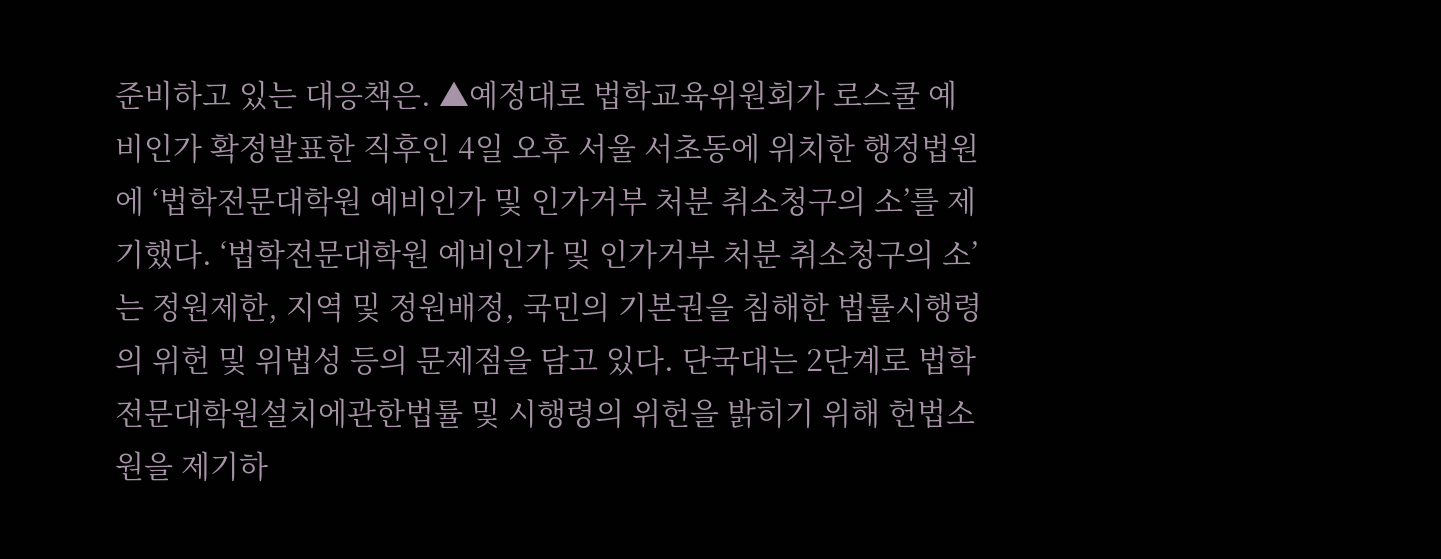준비하고 있는 대응책은. ▲예정대로 법학교육위원회가 로스쿨 예비인가 확정발표한 직후인 4일 오후 서울 서초동에 위치한 행정법원에 ‘법학전문대학원 예비인가 및 인가거부 처분 취소청구의 소’를 제기했다. ‘법학전문대학원 예비인가 및 인가거부 처분 취소청구의 소’는 정원제한, 지역 및 정원배정, 국민의 기본권을 침해한 법률시행령의 위헌 및 위법성 등의 문제점을 담고 있다. 단국대는 2단계로 법학전문대학원설치에관한법률 및 시행령의 위헌을 밝히기 위해 헌법소원을 제기하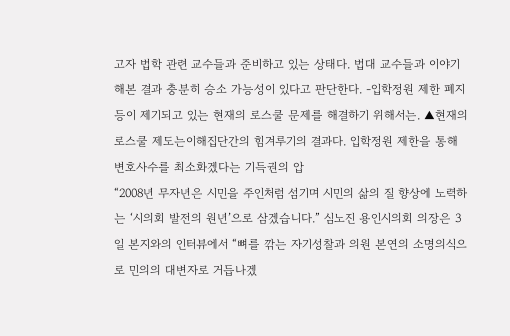고자 법학 관련 교수들과 준비하고 있는 상태다. 법대 교수들과 이야기해본 결과 충분히 승소 가능성이 있다고 판단한다. -입학정원 제한 폐지 등이 제기되고 있는 현재의 로스쿨 문제를 해결하기 위해서는. ▲현재의 로스쿨 제도는이해집단간의 힘겨루기의 결과다. 입학정원 제한을 통해 변호사수를 최소화겠다는 기득권의 압
“2008년 무자년은 시민을 주인처럼 섬기며 시민의 삶의 질 향상에 노력하는 ‘시의회 발전의 원년’으로 삼겠습니다.” 심노진 용인시의회 의장은 3일 본지와의 인터뷰에서 “뼈를 깎는 자기성찰과 의원 본연의 소명의식으로 민의의 대변자로 거듭나겠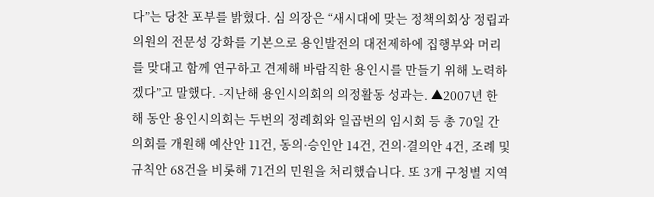다”는 당찬 포부를 밝혔다. 심 의장은 “새시대에 맞는 정책의회상 정립과 의원의 전문성 강화를 기본으로 용인발전의 대전제하에 집행부와 머리를 맞대고 함께 연구하고 견제해 바람직한 용인시를 만들기 위해 노력하겠다”고 말했다. -지난해 용인시의회의 의정활동 성과는. ▲2007년 한 해 동안 용인시의회는 두번의 정례회와 일곱번의 임시회 등 총 70일 간 의회를 개원해 예산안 11건, 동의·승인안 14건, 건의·결의안 4건, 조례 및 규칙안 68건을 비롯해 71건의 민원을 처리했습니다. 또 3개 구청별 지역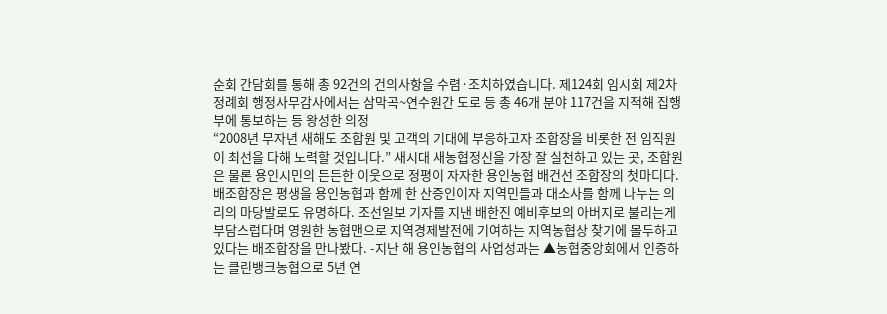순회 간담회를 통해 총 92건의 건의사항을 수렴·조치하였습니다. 제124회 임시회 제2차 정례회 행정사무감사에서는 삼막곡~연수원간 도로 등 총 46개 분야 117건을 지적해 집행부에 통보하는 등 왕성한 의정
“2008년 무자년 새해도 조합원 및 고객의 기대에 부응하고자 조합장을 비롯한 전 임직원이 최선을 다해 노력할 것입니다.” 새시대 새농협정신을 가장 잘 실천하고 있는 곳, 조합원은 물론 용인시민의 든든한 이웃으로 정평이 자자한 용인농협 배건선 조합장의 첫마디다. 배조합장은 평생을 용인농협과 함께 한 산증인이자 지역민들과 대소사를 함께 나누는 의리의 마당발로도 유명하다. 조선일보 기자를 지낸 배한진 예비후보의 아버지로 불리는게 부담스럽다며 영원한 농협맨으로 지역경제발전에 기여하는 지역농협상 찾기에 몰두하고 있다는 배조합장을 만나봤다. -지난 해 용인농협의 사업성과는 ▲농협중앙회에서 인증하는 클린뱅크농협으로 5년 연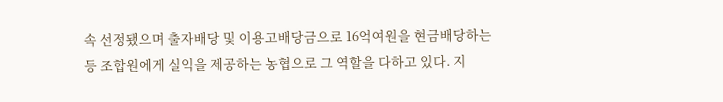속 선정됐으며 출자배당 및 이용고배당금으로 16억여원을 현금배당하는 등 조합원에게 실익을 제공하는 농협으로 그 역할을 다하고 있다. 지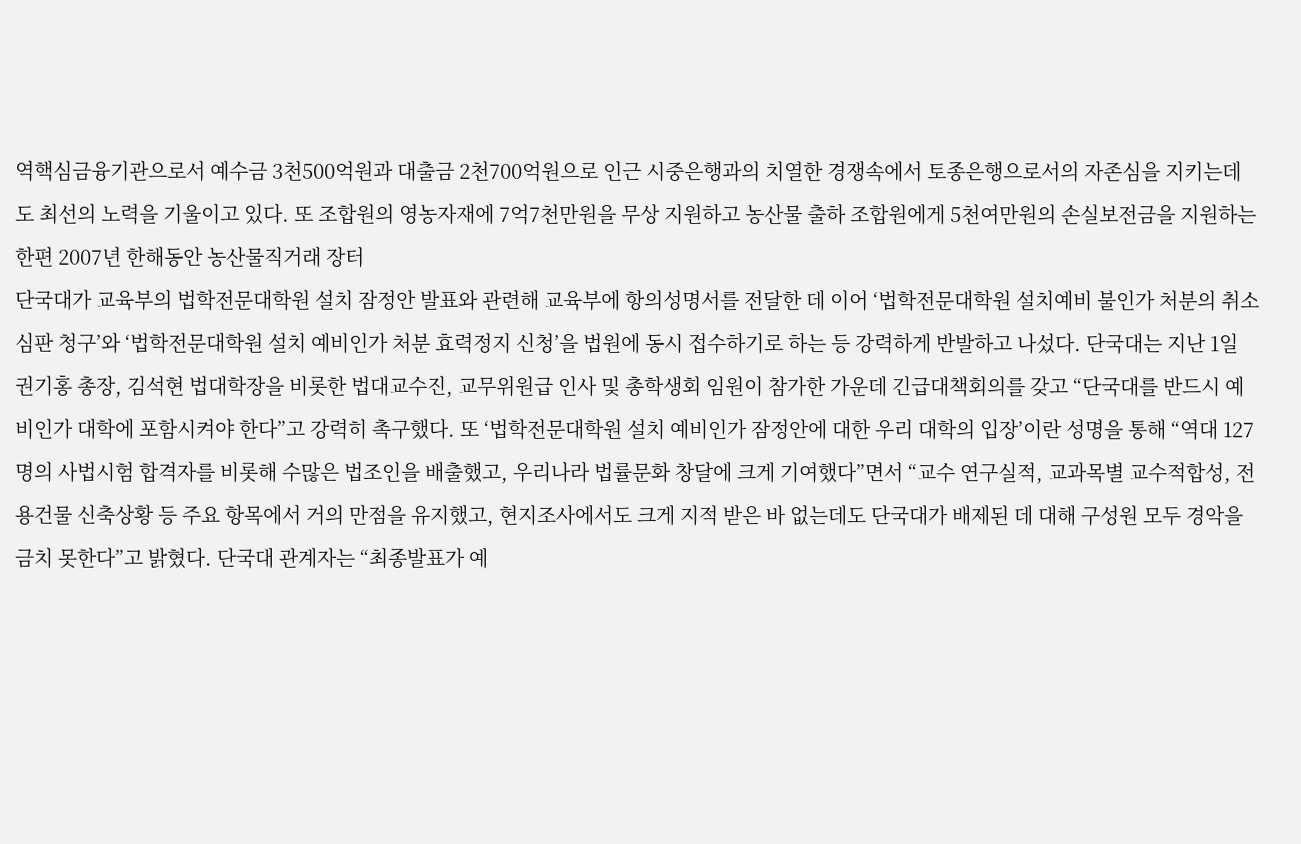역핵심금융기관으로서 예수금 3천500억원과 대출금 2천700억원으로 인근 시중은행과의 치열한 경쟁속에서 토종은행으로서의 자존심을 지키는데도 최선의 노력을 기울이고 있다. 또 조합원의 영농자재에 7억7천만원을 무상 지원하고 농산물 출하 조합원에게 5천여만원의 손실보전금을 지원하는 한편 2007년 한해동안 농산물직거래 장터
단국대가 교육부의 법학전문대학원 설치 잠정안 발표와 관련해 교육부에 항의성명서를 전달한 데 이어 ‘법학전문대학원 설치예비 불인가 처분의 취소 심판 청구’와 ‘법학전문대학원 설치 예비인가 처분 효력정지 신청’을 법원에 동시 접수하기로 하는 등 강력하게 반발하고 나섰다. 단국대는 지난 1일 권기홍 총장, 김석현 법대학장을 비롯한 법대교수진, 교무위원급 인사 및 총학생회 임원이 참가한 가운데 긴급대책회의를 갖고 “단국대를 반드시 예비인가 대학에 포함시켜야 한다”고 강력히 촉구했다. 또 ‘법학전문대학원 설치 예비인가 잠정안에 대한 우리 대학의 입장’이란 성명을 통해 “역대 127명의 사법시험 합격자를 비롯해 수많은 법조인을 배출했고, 우리나라 법률문화 창달에 크게 기여했다”면서 “교수 연구실적, 교과목별 교수적합성, 전용건물 신축상황 등 주요 항목에서 거의 만점을 유지했고, 현지조사에서도 크게 지적 받은 바 없는데도 단국대가 배제된 데 대해 구성원 모두 경악을 금치 못한다”고 밝혔다. 단국대 관계자는 “최종발표가 예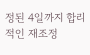정된 4일까지 합리적인 재조정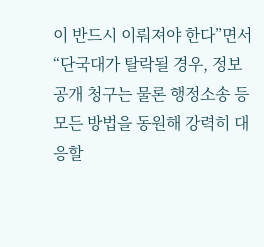이 반드시 이뤄져야 한다”면서 “단국대가 탈락될 경우, 정보공개 청구는 물론 행정소송 등 모든 방법을 동원해 강력히 대응할